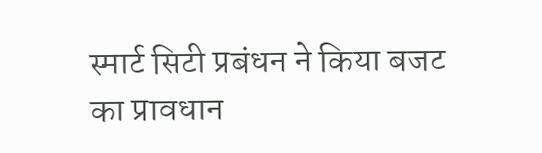स्मार्ट सिटी प्रबंधन ने किया बजट का प्रावधान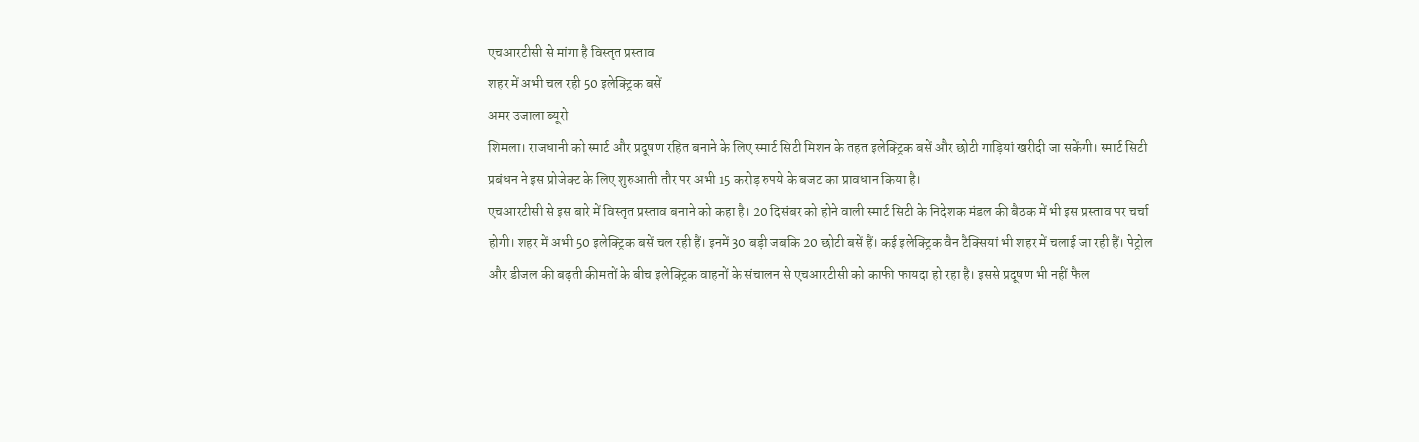एचआरटीसी से मांगा है विस्तृत प्रस्ताव
शहर में अभी चल रही 50 इलेक्ट्रिक बसें
अमर उजाला ब्यूरो
शिमला। राजधानी को स्मार्ट और प्रदूषण रहित बनाने के लिए स्मार्ट सिटी मिशन के तहत इलेक्ट्रिक बसें और छोटी गाड़ियां खरीदी जा सकेंगी। स्मार्ट सिटी प्रबंधन ने इस प्रोजेक्ट के लिए शुरुआती तौर पर अभी 15 करोड़ रुपये के बजट का प्रावधान किया है।
एचआरटीसी से इस बारे में विस्तृत प्रस्ताव बनाने को कहा है। 20 दिसंबर को होने वाली स्मार्ट सिटी के निदेशक मंडल की बैठक में भी इस प्रस्ताव पर चर्चा होगी। शहर में अभी 50 इलेक्ट्रिक बसें चल रही हैं। इनमें 30 बड़ी जबकि 20 छोटी बसें हैं। कई इलेक्ट्रिक वैन टैक्सियां भी शहर में चलाई जा रही हैं। पेट्रोल और डीजल की बढ़ती कीमतों के बीच इलेक्ट्रिक वाहनों के संचालन से एचआरटीसी को काफी फायदा हो रहा है। इससे प्रदूषण भी नहीं फैल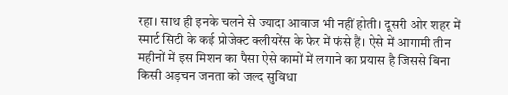रहा। साथ ही इनके चलने से ज्यादा आवाज भी नहीं होती। दूसरी ओर शहर में स्मार्ट सिटी के कई प्रोजेक्ट क्लीयरेंस के फेर में फंसे हैं। ऐसे में आगामी तीन महीनों में इस मिशन का पैसा ऐसे कामों में लगाने का प्रयास है जिससे बिना किसी अड़चन जनता को जल्द सुविधा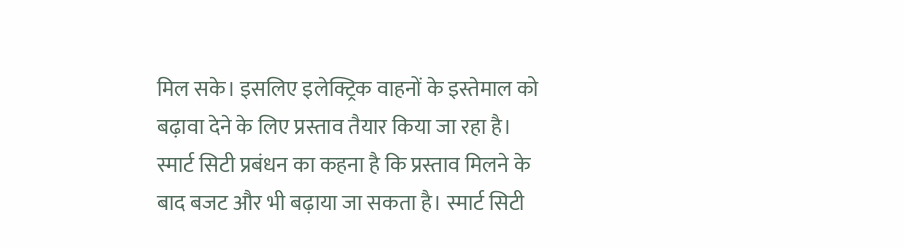मिल सके। इसलिए इलेक्ट्रिक वाहनों के इस्तेमाल को बढ़ावा देने के लिए प्रस्ताव तैयार किया जा रहा है। स्मार्ट सिटी प्रबंधन का कहना है कि प्रस्ताव मिलने के बाद बजट और भी बढ़ाया जा सकता है। स्मार्ट सिटी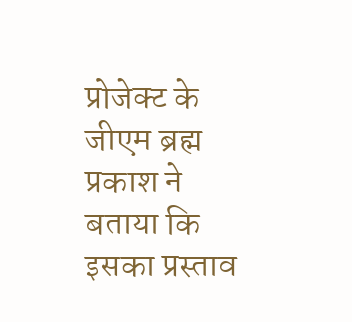प्रोजेक्ट के जीएम ब्रह्म प्रकाश ने बताया कि इसका प्रस्ताव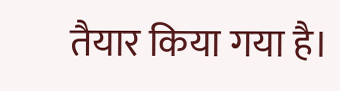तैयार किया गया है।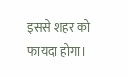इससे शहर को फायदा होगा।